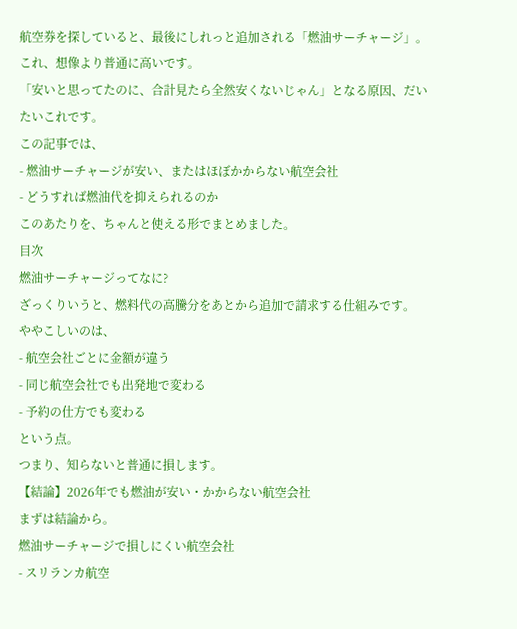航空券を探していると、最後にしれっと追加される「燃油サーチャージ」。
これ、想像より普通に高いです。
「安いと思ってたのに、合計見たら全然安くないじゃん」となる原因、だいたいこれです。
この記事では、
- 燃油サーチャージが安い、またはほぼかからない航空会社
- どうすれば燃油代を抑えられるのか
このあたりを、ちゃんと使える形でまとめました。
目次
燃油サーチャージってなに?
ざっくりいうと、燃料代の高騰分をあとから追加で請求する仕組みです。
ややこしいのは、
- 航空会社ごとに金額が違う
- 同じ航空会社でも出発地で変わる
- 予約の仕方でも変わる
という点。
つまり、知らないと普通に損します。
【結論】2026年でも燃油が安い・かからない航空会社
まずは結論から。
燃油サーチャージで損しにくい航空会社
- スリランカ航空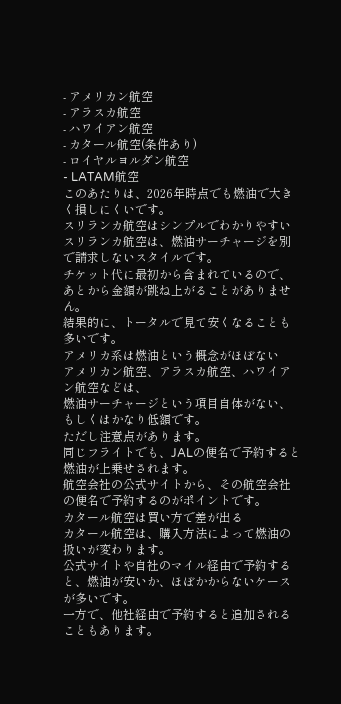- アメリカン航空
- アラスカ航空
- ハワイアン航空
- カタール航空(条件あり)
- ロイヤルヨルダン航空
- LATAM航空
このあたりは、2026年時点でも燃油で大きく損しにくいです。
スリランカ航空はシンプルでわかりやすい
スリランカ航空は、燃油サーチャージを別で請求しないスタイルです。
チケット代に最初から含まれているので、あとから金額が跳ね上がることがありません。
結果的に、トータルで見て安くなることも多いです。
アメリカ系は燃油という概念がほぼない
アメリカン航空、アラスカ航空、ハワイアン航空などは、
燃油サーチャージという項目自体がない、もしくはかなり低額です。
ただし注意点があります。
同じフライトでも、JALの便名で予約すると燃油が上乗せされます。
航空会社の公式サイトから、その航空会社の便名で予約するのがポイントです。
カタール航空は買い方で差が出る
カタール航空は、購入方法によって燃油の扱いが変わります。
公式サイトや自社のマイル経由で予約すると、燃油が安いか、ほぼかからないケースが多いです。
一方で、他社経由で予約すると追加されることもあります。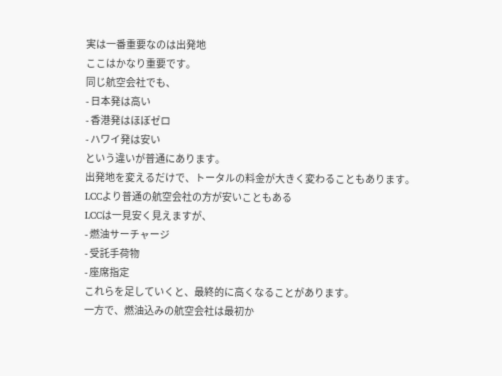実は一番重要なのは出発地
ここはかなり重要です。
同じ航空会社でも、
- 日本発は高い
- 香港発はほぼゼロ
- ハワイ発は安い
という違いが普通にあります。
出発地を変えるだけで、トータルの料金が大きく変わることもあります。
LCCより普通の航空会社の方が安いこともある
LCCは一見安く見えますが、
- 燃油サーチャージ
- 受託手荷物
- 座席指定
これらを足していくと、最終的に高くなることがあります。
一方で、燃油込みの航空会社は最初か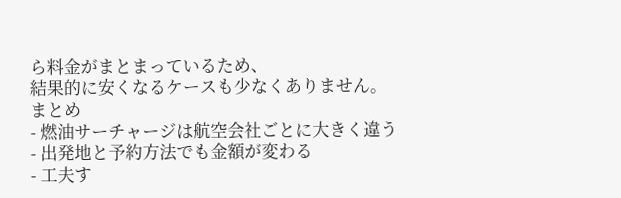ら料金がまとまっているため、
結果的に安くなるケースも少なくありません。
まとめ
- 燃油サーチャージは航空会社ごとに大きく違う
- 出発地と予約方法でも金額が変わる
- 工夫す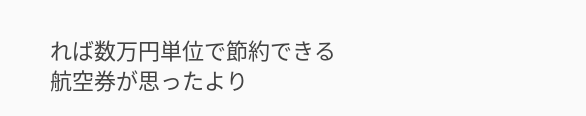れば数万円単位で節約できる
航空券が思ったより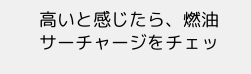高いと感じたら、燃油サーチャージをチェッ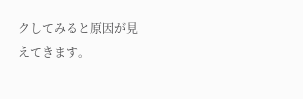クしてみると原因が見えてきます。